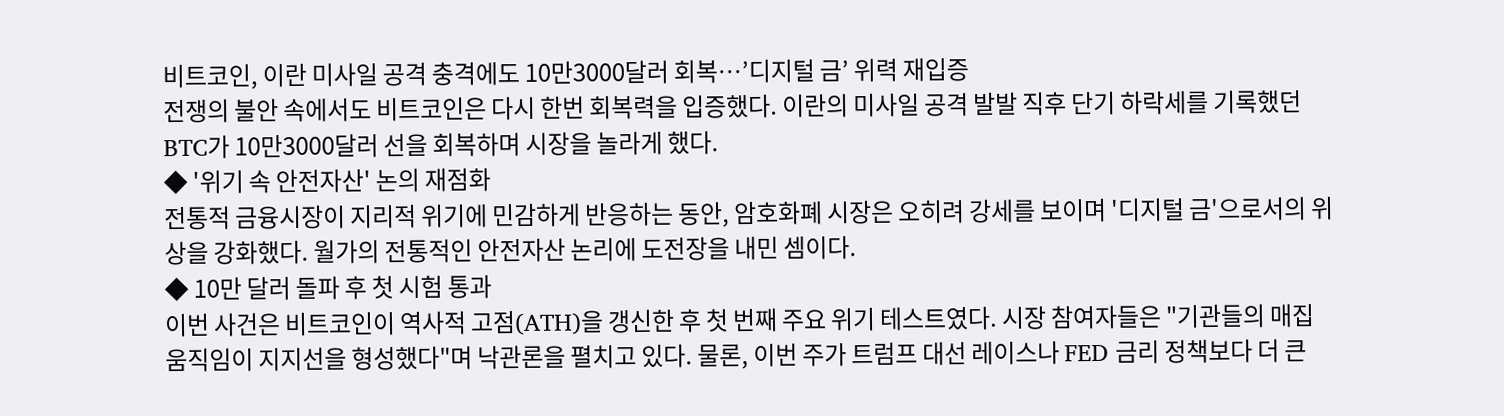비트코인, 이란 미사일 공격 충격에도 10만3000달러 회복…’디지털 금’ 위력 재입증
전쟁의 불안 속에서도 비트코인은 다시 한번 회복력을 입증했다. 이란의 미사일 공격 발발 직후 단기 하락세를 기록했던 BTC가 10만3000달러 선을 회복하며 시장을 놀라게 했다.
◆ '위기 속 안전자산' 논의 재점화
전통적 금융시장이 지리적 위기에 민감하게 반응하는 동안, 암호화폐 시장은 오히려 강세를 보이며 '디지털 금'으로서의 위상을 강화했다. 월가의 전통적인 안전자산 논리에 도전장을 내민 셈이다.
◆ 10만 달러 돌파 후 첫 시험 통과
이번 사건은 비트코인이 역사적 고점(ATH)을 갱신한 후 첫 번째 주요 위기 테스트였다. 시장 참여자들은 "기관들의 매집 움직임이 지지선을 형성했다"며 낙관론을 펼치고 있다. 물론, 이번 주가 트럼프 대선 레이스나 FED 금리 정책보다 더 큰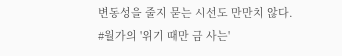변동성을 줄지 묻는 시선도 만만치 않다.
#월가의 '위기 때만 금 사는'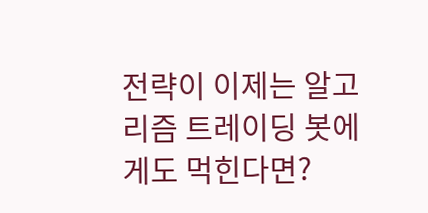전략이 이제는 알고리즘 트레이딩 봇에게도 먹힌다면?